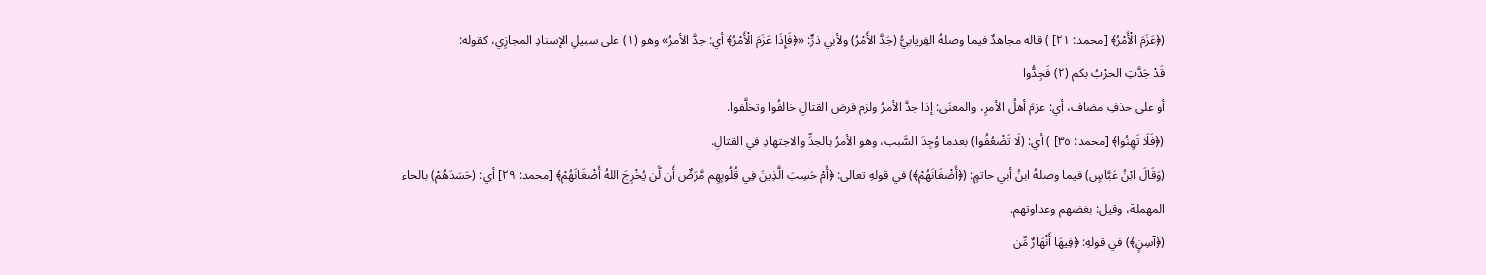(﴿عَزَمَ الْأَمْرُ﴾ [محمد: ٢١] ) قاله مجاهدٌ فيما وصلهُ الفِريابيُّ (جَدَّ الأَمْرُ) ولأبي ذرٍّ: «﴿فَإِذَا عَزَمَ الْأَمْرُ﴾ أي: جدَّ الأمرُ» وهو (١) على سبيلِ الإسنادِ المجازِي، كقوله:
قَدْ جَدَّتِ الحرْبُ بكم (٢) فَجِدُّوا
أو على حذفِ مضاف، أي: عزمَ أهلُ الأمرِ، والمعنَى: إذا جدَّ الأمرُ ولزم فرض القتالِ خالفُوا وتخلَّفوا.
(﴿فَلَا تَهِنُوا﴾ [محمد: ٣٥] ) أي: (لَا تَضْعُفُوا) بعدما وُجِدَ السَّبب، وهو الأمرُ بالجدِّ والاجتهادِ في القتالِ.
(وَقَالَ ابْنُ عَبَّاسٍ) فيما وصلهُ ابنُ أبي حاتمٍ: (﴿أَضْغَانَهُمْ﴾) في قولهِ تعالى: ﴿أَمْ حَسِبَ الَّذِينَ فِي قُلُوبِهِم مَّرَضٌ أَن لَّن يُخْرِجَ اللهُ أَضْغَانَهُمْ﴾ [محمد: ٢٩] أي: (حَسَدَهُمْ) بالحاء المهملة، وقيل: بغضهم وعداوتهم.
(﴿آسِنٍ﴾) في قولهِ: ﴿فِيهَا أَنْهَارٌ مِّن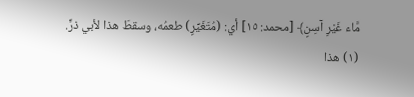مَّاء غَيْرِ آسِنٍ﴾ [محمد: ١٥] أي: (مُتَغَيِّرٍ) طعمُه، وسقطَ هذا لأبي ذرٍّ.
(١) هذا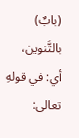(بابٌ) بالتَّنوين، أي: في قولهِ تعالى: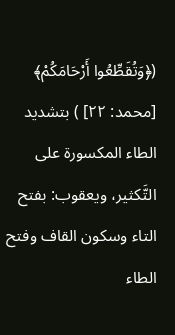(﴿وَتُقَطِّعُوا أَرْحَامَكُمْ﴾ [محمد: ٢٢] ) بتشديد الطاء المكسورة على التَّكثير، ويعقوب: بفتح التاء وسكون القاف وفتح الطاء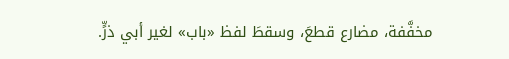مخفَّفة، مضارع قطعَ، وسقطَ لفظ «باب» لغير أبي ذرٍّ.